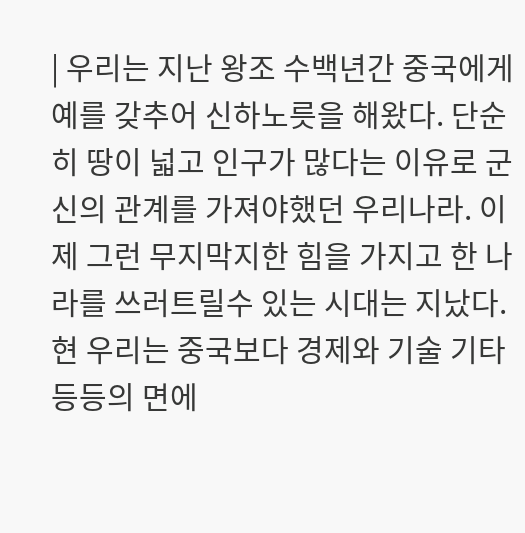| 우리는 지난 왕조 수백년간 중국에게 예를 갖추어 신하노릇을 해왔다. 단순히 땅이 넓고 인구가 많다는 이유로 군신의 관계를 가져야했던 우리나라. 이제 그런 무지막지한 힘을 가지고 한 나라를 쓰러트릴수 있는 시대는 지났다. 현 우리는 중국보다 경제와 기술 기타 등등의 면에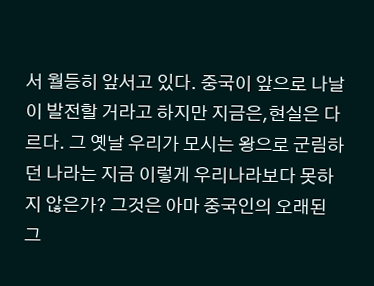서 월등히 앞서고 있다. 중국이 앞으로 나날이 발전할 거라고 하지만 지금은,현실은 다르다. 그 옛날 우리가 모시는 왕으로 군림하던 나라는 지금 이렇게 우리나라보다 못하지 않은가? 그것은 아마 중국인의 오래된 그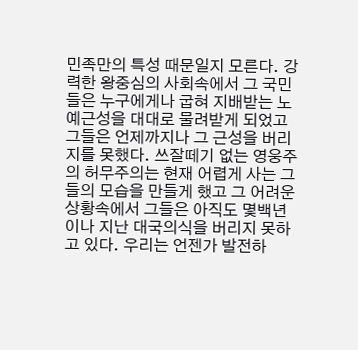민족만의 특성 때문일지 모른다. 강력한 왕중심의 사회속에서 그 국민들은 누구에게나 굽혀 지배받는 노예근성을 대대로 물려받게 되었고 그들은 언제까지나 그 근성을 버리지를 못했다. 쓰잘떼기 없는 영웅주의 허무주의는 현재 어렵게 사는 그들의 모습을 만들게 했고 그 어려운 상황속에서 그들은 아직도 몇백년이나 지난 대국의식을 버리지 못하고 있다. 우리는 언젠가 발전하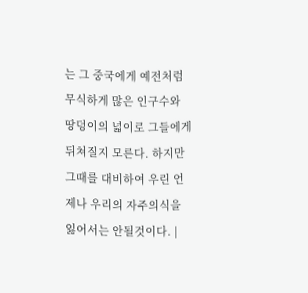는 그 중국에게 예전처럼 무식하게 많은 인구수와 땅덩이의 넓이로 그들에게 뒤쳐질지 모른다. 하지만 그때를 대비하여 우린 언제나 우리의 자주의식을 잃어서는 안될것이다. |